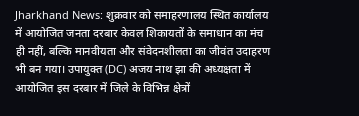Jharkhand News: शुक्रवार को समाहरणालय स्थित कार्यालय में आयोजित जनता दरबार केवल शिकायतों के समाधान का मंच ही नहीं, बल्कि मानवीयता और संवेदनशीलता का जीवंत उदाहरण भी बन गया। उपायुक्त (DC) अजय नाथ झा की अध्यक्षता में आयोजित इस दरबार में जिले के विभिन्न क्षेत्रों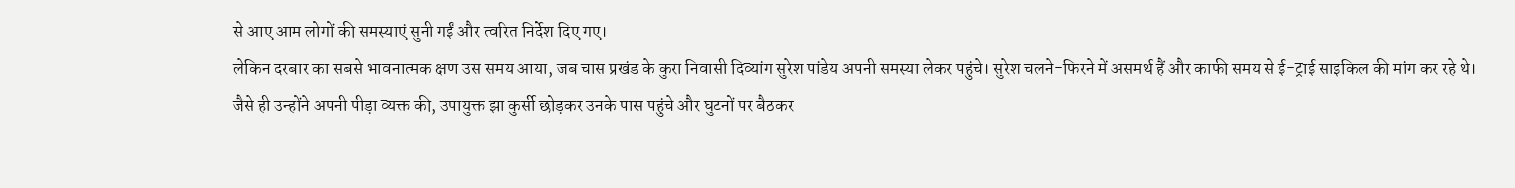से आए आम लोगों की समस्याएं सुनी गईं और त्वरित निर्देश दिए गए।
लेकिन दरबार का सबसे भावनात्मक क्षण उस समय आया, जब चास प्रखंड के कुरा निवासी दिव्यांग सुरेश पांडेय अपनी समस्या लेकर पहुंचे। सुरेश चलने-फिरने में असमर्थ हैं और काफी समय से ई-ट्राई साइकिल की मांग कर रहे थे। जैसे ही उन्होंने अपनी पीड़ा व्यक्त की, उपायुक्त झा कुर्सी छोड़कर उनके पास पहुंचे और घुटनों पर बैठकर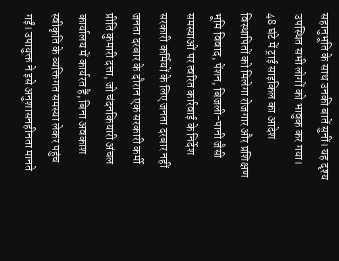सहानुभूति के साथ उनकी बातें सुनीं। यह दृश्य उपस्थित सभी लोगों को भावुक कर गया।
48 घंटे में ट्राई साइकिल का आदेश
विस्थापितों को मिलेगा रोजगार और प्रशिक्षण
भूमि विवाद, पेंशन, बिजली-पानी जैसी समस्याओं पर त्वरित कार्रवाई के निर्देश
सरकारी कर्मियों के लिए जनता दरबार नहीं
जनता दरबार के दौरान एक सरकारी कर्मी प्रीति कुमारी दत्ता, जो चंदनकियारी अंचल कार्यालय में कार्यरत हैं, बिना अवकाश स्वीकृति के व्यक्तिगत समस्या लेकर पहुंच गईं। उपायुक्त ने इसे अनुशासनहीनता मानते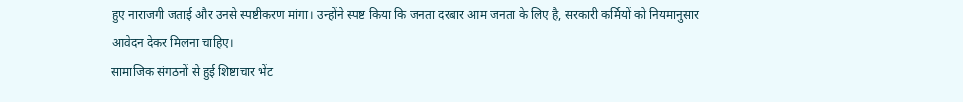हुए नाराजगी जताई और उनसे स्पष्टीकरण मांगा। उन्होंने स्पष्ट किया कि जनता दरबार आम जनता के लिए है, सरकारी कर्मियों को नियमानुसार आवेदन देकर मिलना चाहिए।
सामाजिक संगठनों से हुई शिष्टाचार भेंट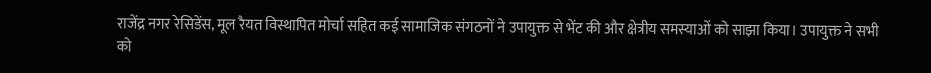राजेंद्र नगर रेसिडेंस, मूल रैयत विस्थापित मोर्चा सहित कई सामाजिक संगठनों ने उपायुक्त से भेंट की और क्षेत्रीय समस्याओं को साझा किया। उपायुक्त ने सभी को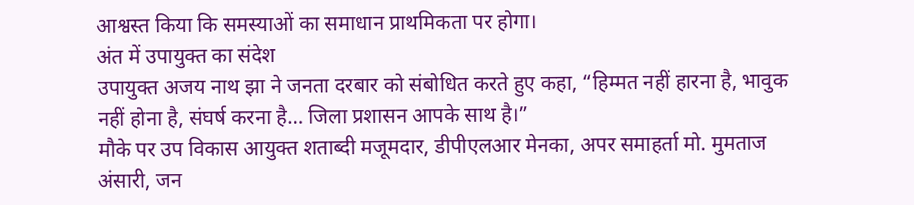आश्वस्त किया कि समस्याओं का समाधान प्राथमिकता पर होगा।
अंत में उपायुक्त का संदेश
उपायुक्त अजय नाथ झा ने जनता दरबार को संबोधित करते हुए कहा, “हिम्मत नहीं हारना है, भावुक नहीं होना है, संघर्ष करना है… जिला प्रशासन आपके साथ है।”
मौके पर उप विकास आयुक्त शताब्दी मजूमदार, डीपीएलआर मेनका, अपर समाहर्ता मो. मुमताज अंसारी, जन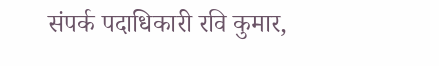संपर्क पदाधिकारी रवि कुमार,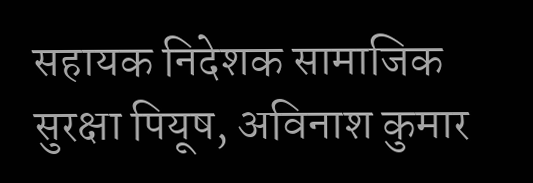सहायक निदेशक सामाजिक सुरक्षा पियूष, अविनाश कुमार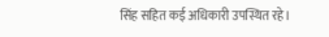सिंह सहित कई अधिकारी उपस्थित रहे।